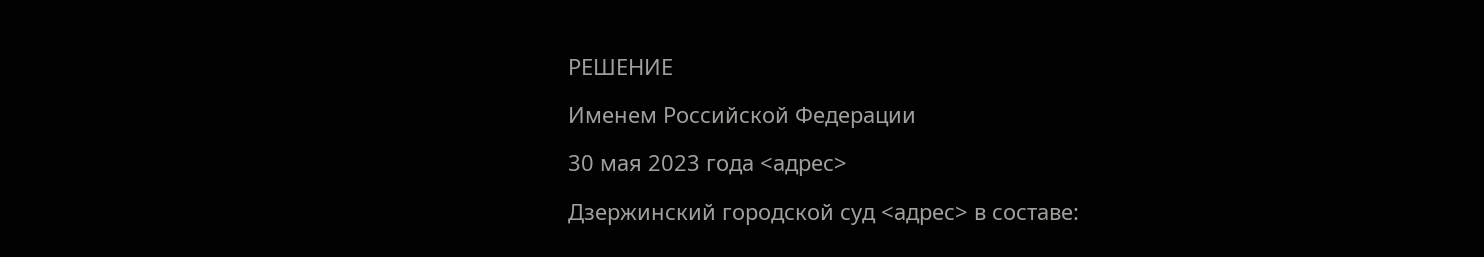РЕШЕНИЕ

Именем Российской Федерации

30 мая 2023 года <адрес>

Дзержинский городской суд <адрес> в составе: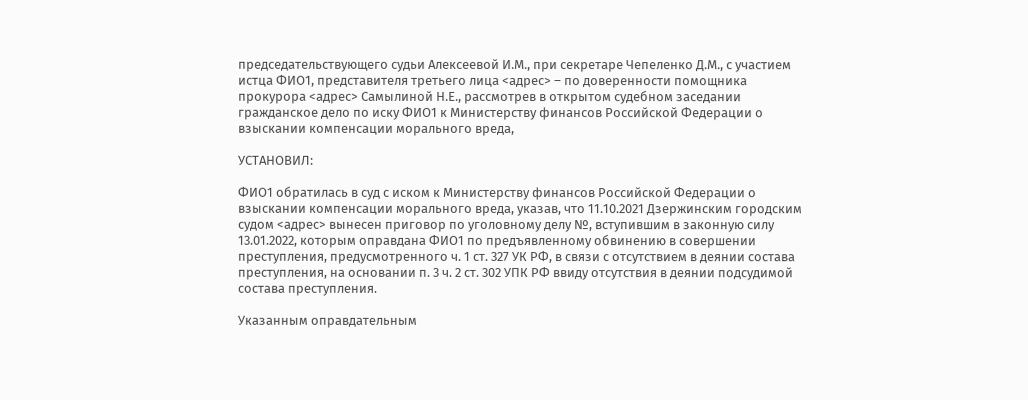председательствующего судьи Алексеевой И.М., при секретаре Чепеленко Д.М., с участием истца ФИО1, представителя третьего лица <адрес> – по доверенности помощника прокурора <адрес> Самылиной Н.Е., рассмотрев в открытом судебном заседании гражданское дело по иску ФИО1 к Министерству финансов Российской Федерации о взыскании компенсации морального вреда,

УСТАНОВИЛ:

ФИО1 обратилась в суд с иском к Министерству финансов Российской Федерации о взыскании компенсации морального вреда, указав, что 11.10.2021 Дзержинским городским судом <адрес> вынесен приговор по уголовному делу №, вступившим в законную силу 13.01.2022, которым оправдана ФИО1 по предъявленному обвинению в совершении преступления, предусмотренного ч. 1 ст. 327 УК РФ, в связи с отсутствием в деянии состава преступления, на основании п. 3 ч. 2 ст. 302 УПК РФ ввиду отсутствия в деянии подсудимой состава преступления.

Указанным оправдательным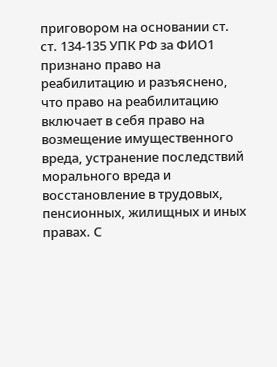приговором на основании ст. ст. 134-135 УПК РФ за ФИО1 признано право на реабилитацию и разъяснено, что право на реабилитацию включает в себя право на возмещение имущественного вреда, устранение последствий морального вреда и восстановление в трудовых, пенсионных, жилищных и иных правах. С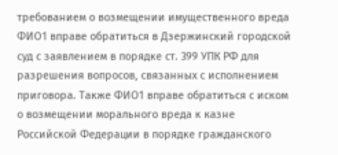требованием о возмещении имущественного вреда ФИО1 вправе обратиться в Дзержинский городской суд с заявлением в порядке ст. 399 УПК РФ для разрешения вопросов, связанных с исполнением приговора. Также ФИО1 вправе обратиться с иском о возмещении морального вреда к казне Российской Федерации в порядке гражданского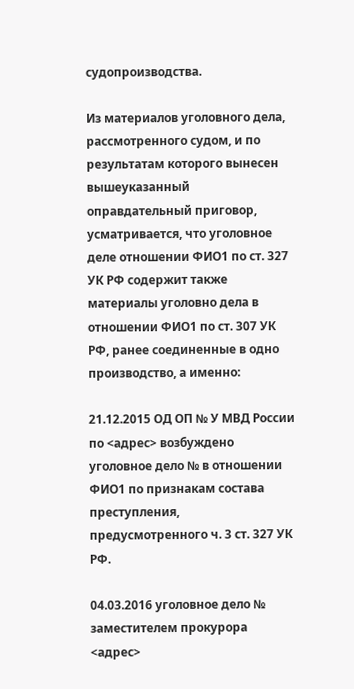судопроизводства.

Из материалов уголовного дела, рассмотренного судом, и по результатам которого вынесен вышеуказанный оправдательный приговор, усматривается, что уголовное деле отношении ФИО1 по ст. 327 УК РФ содержит также материалы уголовно дела в отношении ФИО1 по ст. 307 УК РФ, ранее соединенные в одно производство, а именно:

21.12.2015 ОД ОП № У МВД России по <адрес> возбуждено уголовное дело № в отношении ФИО1 по признакам состава преступления, предусмотренного ч. 3 ст. 327 УК РФ.

04.03.2016 уголовное дело № заместителем прокурора <адрес>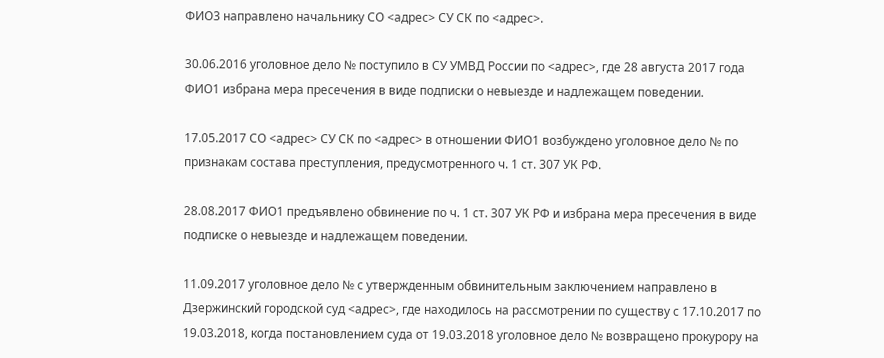ФИО3 направлено начальнику СО <адрес> СУ СК по <адрес>.

30.06.2016 уголовное дело № поступило в СУ УМВД России по <адрес>, где 28 августа 2017 года ФИО1 избрана мера пресечения в виде подписки о невыезде и надлежащем поведении.

17.05.2017 СО <адрес> СУ СК по <адрес> в отношении ФИО1 возбуждено уголовное дело № по признакам состава преступления, предусмотренного ч. 1 ст. 307 УК РФ.

28.08.2017 ФИО1 предъявлено обвинение по ч. 1 ст. 307 УК РФ и избрана мера пресечения в виде подписке о невыезде и надлежащем поведении.

11.09.2017 уголовное дело № с утвержденным обвинительным заключением направлено в Дзержинский городской суд <адрес>, где находилось на рассмотрении по существу с 17.10.2017 по 19.03.2018, когда постановлением суда от 19.03.2018 уголовное дело № возвращено прокурору на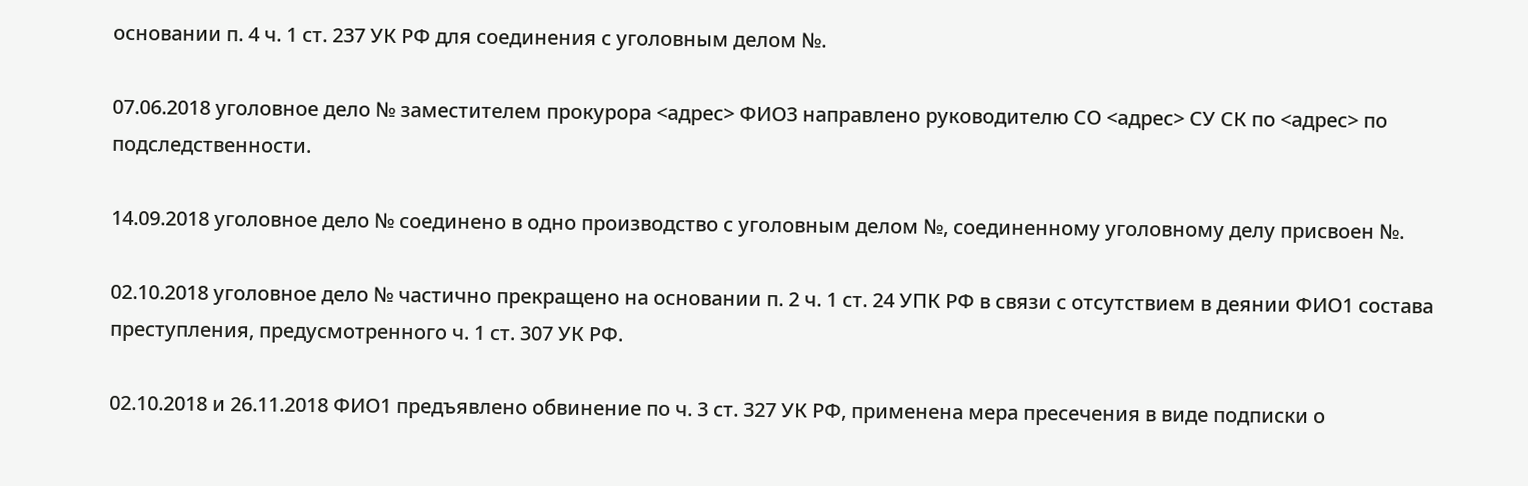основании п. 4 ч. 1 ст. 237 УК РФ для соединения с уголовным делом №.

07.06.2018 уголовное дело № заместителем прокурора <адрес> ФИО3 направлено руководителю СО <адрес> СУ СК по <адрес> по подследственности.

14.09.2018 уголовное дело № соединено в одно производство с уголовным делом №, соединенному уголовному делу присвоен №.

02.10.2018 уголовное дело № частично прекращено на основании п. 2 ч. 1 ст. 24 УПК РФ в связи с отсутствием в деянии ФИО1 состава преступления, предусмотренного ч. 1 ст. 307 УК РФ.

02.10.2018 и 26.11.2018 ФИО1 предъявлено обвинение по ч. 3 ст. 327 УК РФ, применена мера пресечения в виде подписки о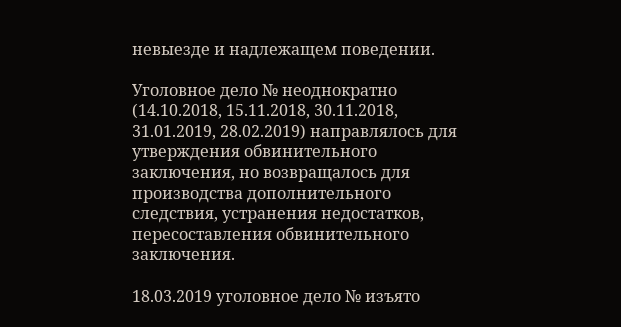невыезде и надлежащем поведении.

Уголовное дело № неоднократно (14.10.2018, 15.11.2018, 30.11.2018, 31.01.2019, 28.02.2019) направлялось для утверждения обвинительного заключения, но возвращалось для производства дополнительного следствия, устранения недостатков, пересоставления обвинительного заключения.

18.03.2019 уголовное дело № изъято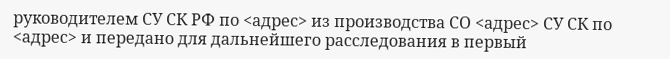руководителем СУ СК РФ по <адрес> из производства СО <адрес> СУ СК по <адрес> и передано для дальнейшего расследования в первый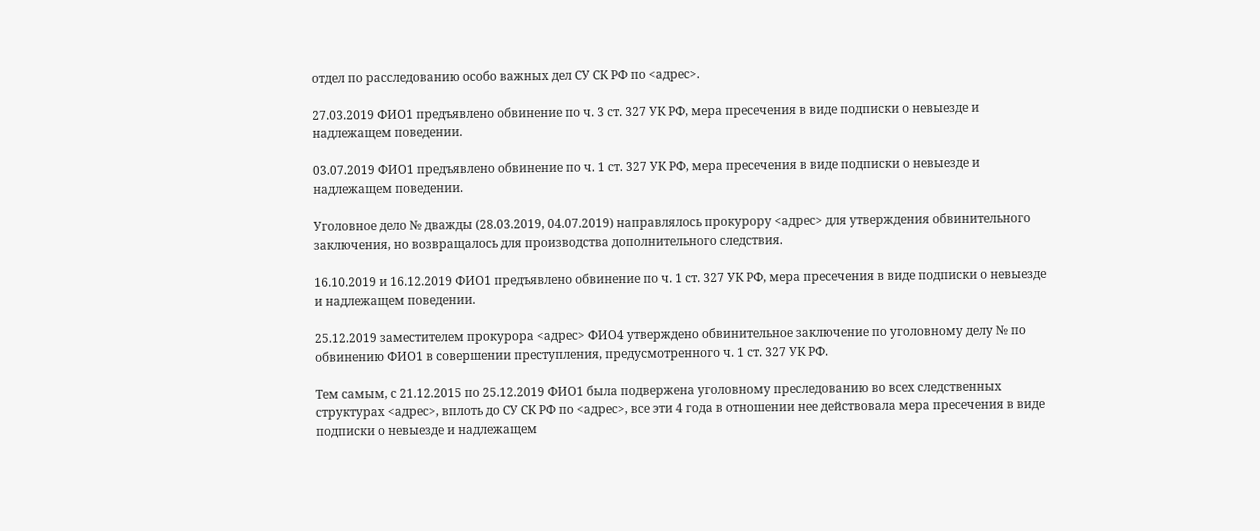отдел по расследованию особо важных дел СУ СК РФ по <адрес>.

27.03.2019 ФИО1 предъявлено обвинение по ч. 3 ст. 327 УК РФ, мера пресечения в виде подписки о невыезде и надлежащем поведении.

03.07.2019 ФИО1 предъявлено обвинение по ч. 1 ст. 327 УК РФ, мера пресечения в виде подписки о невыезде и надлежащем поведении.

Уголовное дело № дважды (28.03.2019, 04.07.2019) направлялось прокурору <адрес> для утверждения обвинительного заключения, но возвращалось для производства дополнительного следствия.

16.10.2019 и 16.12.2019 ФИО1 предъявлено обвинение по ч. 1 ст. 327 УК РФ, мера пресечения в виде подписки о невыезде и надлежащем поведении.

25.12.2019 заместителем прокурора <адрес> ФИО4 утверждено обвинительное заключение по уголовному делу № по обвинению ФИО1 в совершении преступления, предусмотренного ч. 1 ст. 327 УК РФ.

Тем самым, с 21.12.2015 по 25.12.2019 ФИО1 была подвержена уголовному преследованию во всех следственных структурах <адрес>, вплоть до СУ СК РФ по <адрес>, все эти 4 года в отношении нее действовала мера пресечения в виде подписки о невыезде и надлежащем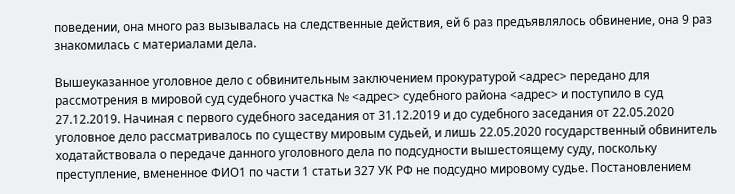поведении, она много раз вызывалась на следственные действия, ей 6 раз предъявлялось обвинение, она 9 раз знакомилась с материалами дела.

Вышеуказанное уголовное дело с обвинительным заключением прокуратурой <адрес> передано для рассмотрения в мировой суд судебного участка № <адрес> судебного района <адрес> и поступило в суд 27.12.2019. Начиная с первого судебного заседания от 31.12.2019 и до судебного заседания от 22.05.2020 уголовное дело рассматривалось по существу мировым судьей, и лишь 22.05.2020 государственный обвинитель ходатайствовала о передаче данного уголовного дела по подсудности вышестоящему суду, поскольку преступление, вмененное ФИО1 по части 1 статьи 327 УК РФ не подсудно мировому судье. Постановлением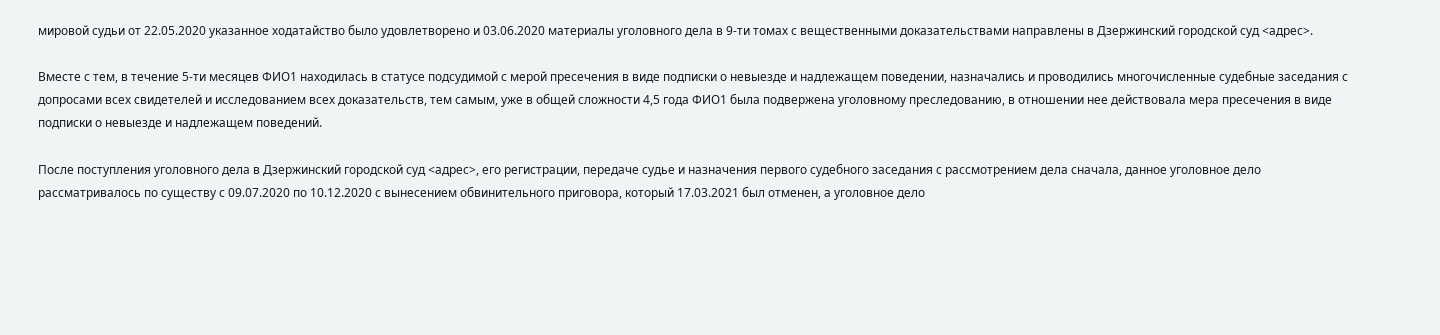мировой судьи от 22.05.2020 указанное ходатайство было удовлетворено и 03.06.2020 материалы уголовного дела в 9-ти томах с вещественными доказательствами направлены в Дзержинский городской суд <адрес>.

Вместе с тем, в течение 5-ти месяцев ФИО1 находилась в статусе подсудимой с мерой пресечения в виде подписки о невыезде и надлежащем поведении, назначались и проводились многочисленные судебные заседания с допросами всех свидетелей и исследованием всех доказательств, тем самым, уже в общей сложности 4,5 года ФИО1 была подвержена уголовному преследованию, в отношении нее действовала мера пресечения в виде подписки о невыезде и надлежащем поведений.

После поступления уголовного дела в Дзержинский городской суд <адрес>, его регистрации, передаче судье и назначения первого судебного заседания с рассмотрением дела сначала, данное уголовное дело рассматривалось по существу с 09.07.2020 по 10.12.2020 с вынесением обвинительного приговора, который 17.03.2021 был отменен, а уголовное дело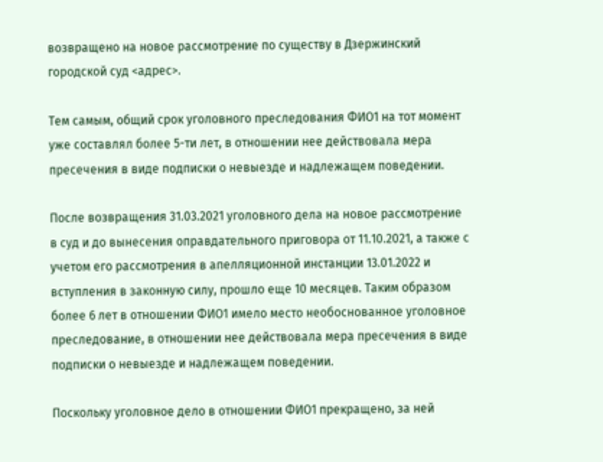возвращено на новое рассмотрение по существу в Дзержинский городской суд <адрес>.

Тем самым, общий срок уголовного преследования ФИО1 на тот момент уже составлял более 5-ти лет, в отношении нее действовала мера пресечения в виде подписки о невыезде и надлежащем поведении.

После возвращения 31.03.2021 уголовного дела на новое рассмотрение в суд и до вынесения оправдательного приговора от 11.10.2021, а также с учетом его рассмотрения в апелляционной инстанции 13.01.2022 и вступления в законную силу, прошло еще 10 месяцев. Таким образом более 6 лет в отношении ФИО1 имело место необоснованное уголовное преследование, в отношении нее действовала мера пресечения в виде подписки о невыезде и надлежащем поведении.

Поскольку уголовное дело в отношении ФИО1 прекращено, за ней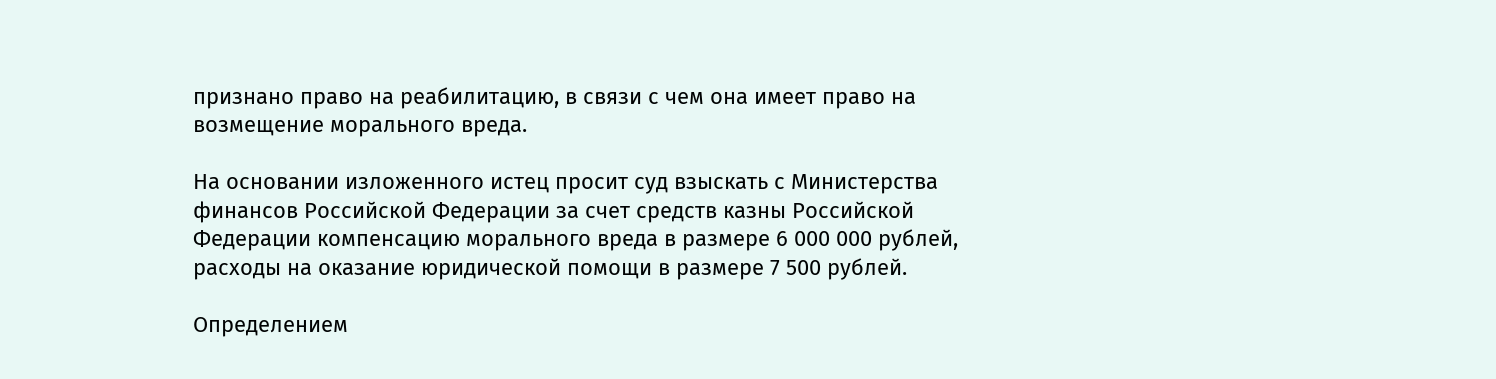признано право на реабилитацию, в связи с чем она имеет право на возмещение морального вреда.

На основании изложенного истец просит суд взыскать с Министерства финансов Российской Федерации за счет средств казны Российской Федерации компенсацию морального вреда в размере 6 000 000 рублей, расходы на оказание юридической помощи в размере 7 500 рублей.

Определением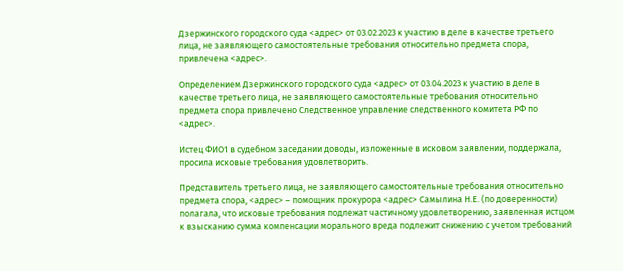Дзержинского городского суда <адрес> от 03.02.2023 к участию в деле в качестве третьего лица, не заявляющего самостоятельные требования относительно предмета спора, привлечена <адрес>.

Определением Дзержинского городского суда <адрес> от 03.04.2023 к участию в деле в качестве третьего лица, не заявляющего самостоятельные требования относительно предмета спора привлечено Следственное управление следственного комитета РФ по <адрес>.

Истец ФИО1 в судебном заседании доводы, изложенные в исковом заявлении, поддержала, просила исковые требования удовлетворить.

Представитель третьего лица, не заявляющего самостоятельные требования относительно предмета спора, <адрес> – помощник прокурора <адрес> Самылина Н.Е. (по доверенности) полагала, что исковые требования подлежат частичному удовлетворению, заявленная истцом к взысканию сумма компенсации морального вреда подлежит снижению с учетом требований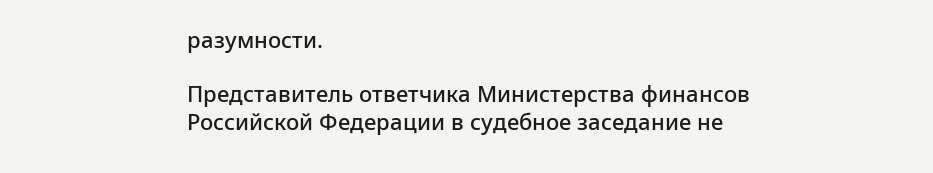разумности.

Представитель ответчика Министерства финансов Российской Федерации в судебное заседание не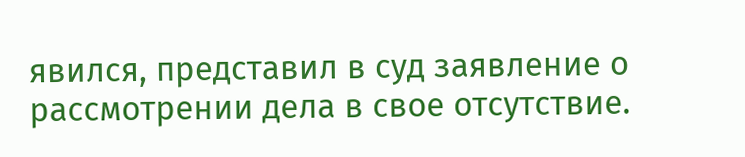явился, представил в суд заявление о рассмотрении дела в свое отсутствие.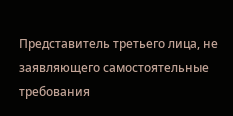Представитель третьего лица, не заявляющего самостоятельные требования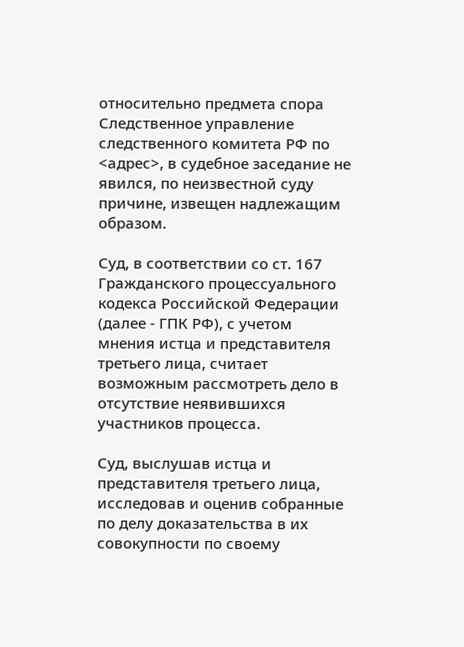относительно предмета спора Следственное управление следственного комитета РФ по <адрес>, в судебное заседание не явился, по неизвестной суду причине, извещен надлежащим образом.

Суд, в соответствии со ст. 167 Гражданского процессуального кодекса Российской Федерации (далее - ГПК РФ), с учетом мнения истца и представителя третьего лица, считает возможным рассмотреть дело в отсутствие неявившихся участников процесса.

Суд, выслушав истца и представителя третьего лица, исследовав и оценив собранные по делу доказательства в их совокупности по своему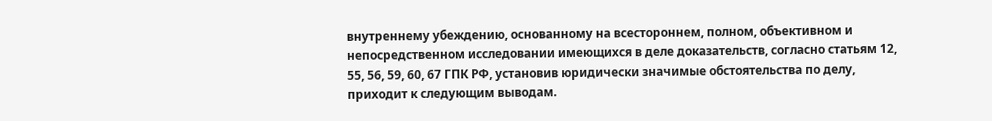внутреннему убеждению, основанному на всестороннем, полном, объективном и непосредственном исследовании имеющихся в деле доказательств, согласно статьям 12, 55, 56, 59, 60, 67 ГПК РФ, установив юридически значимые обстоятельства по делу, приходит к следующим выводам.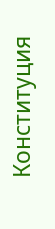Конституция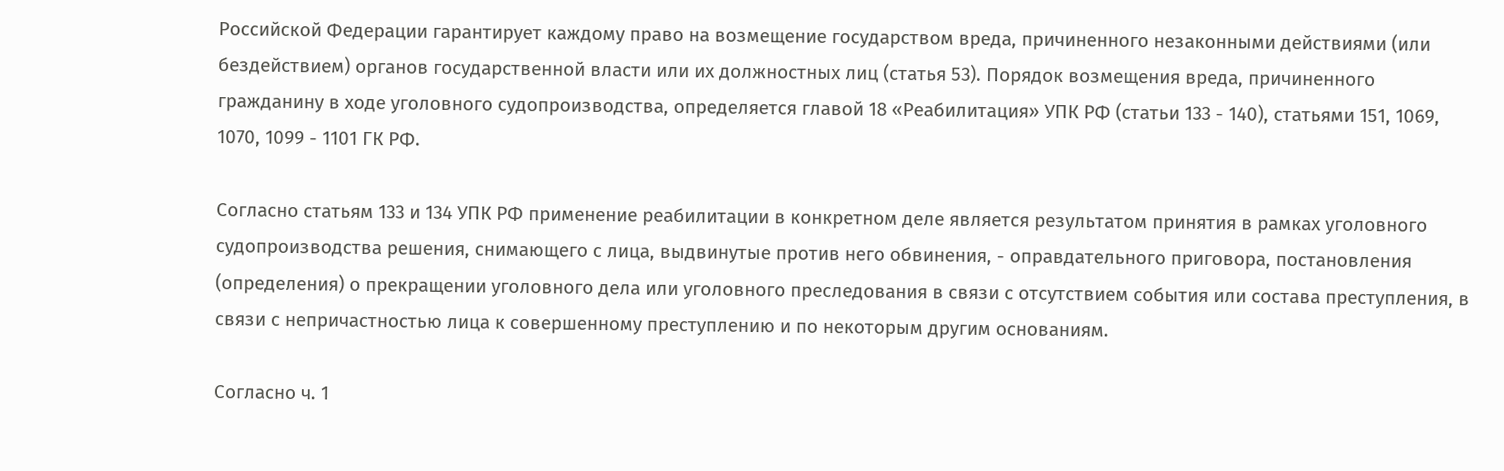Российской Федерации гарантирует каждому право на возмещение государством вреда, причиненного незаконными действиями (или бездействием) органов государственной власти или их должностных лиц (статья 53). Порядок возмещения вреда, причиненного гражданину в ходе уголовного судопроизводства, определяется главой 18 «Реабилитация» УПК РФ (статьи 133 - 140), статьями 151, 1069, 1070, 1099 - 1101 ГК РФ.

Согласно статьям 133 и 134 УПК РФ применение реабилитации в конкретном деле является результатом принятия в рамках уголовного судопроизводства решения, снимающего с лица, выдвинутые против него обвинения, - оправдательного приговора, постановления (определения) о прекращении уголовного дела или уголовного преследования в связи с отсутствием события или состава преступления, в связи с непричастностью лица к совершенному преступлению и по некоторым другим основаниям.

Согласно ч. 1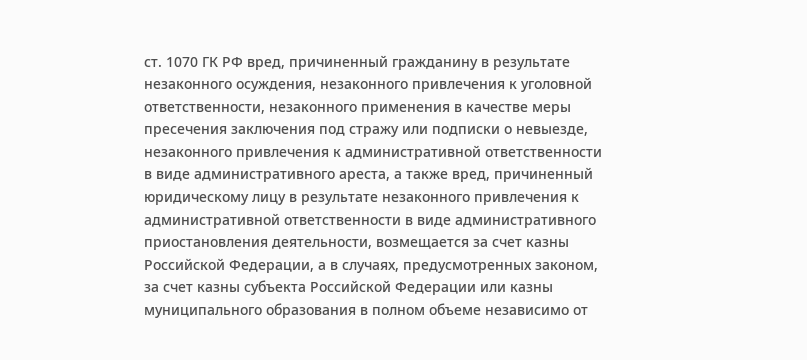ст. 1070 ГК РФ вред, причиненный гражданину в результате незаконного осуждения, незаконного привлечения к уголовной ответственности, незаконного применения в качестве меры пресечения заключения под стражу или подписки о невыезде, незаконного привлечения к административной ответственности в виде административного ареста, а также вред, причиненный юридическому лицу в результате незаконного привлечения к административной ответственности в виде административного приостановления деятельности, возмещается за счет казны Российской Федерации, а в случаях, предусмотренных законом, за счет казны субъекта Российской Федерации или казны муниципального образования в полном объеме независимо от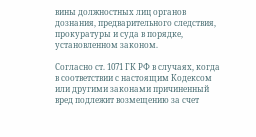вины должностных лиц органов дознания, предварительного следствия, прокуратуры и суда в порядке, установленном законом.

Согласно ст. 1071 ГК РФ в случаях, когда в соответствии с настоящим Кодексом или другими законами причиненный вред подлежит возмещению за счет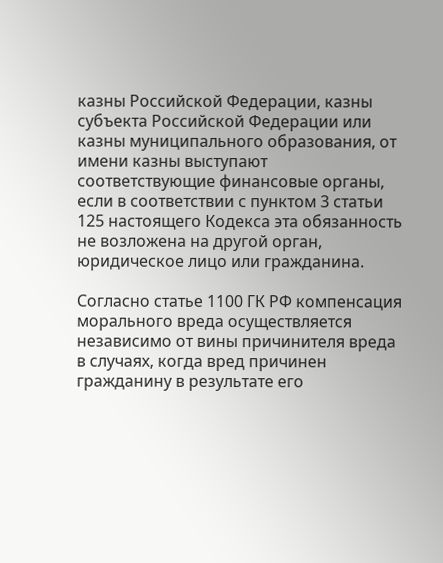казны Российской Федерации, казны субъекта Российской Федерации или казны муниципального образования, от имени казны выступают соответствующие финансовые органы, если в соответствии с пунктом 3 статьи 125 настоящего Кодекса эта обязанность не возложена на другой орган, юридическое лицо или гражданина.

Согласно статье 1100 ГК РФ компенсация морального вреда осуществляется независимо от вины причинителя вреда в случаях, когда вред причинен гражданину в результате его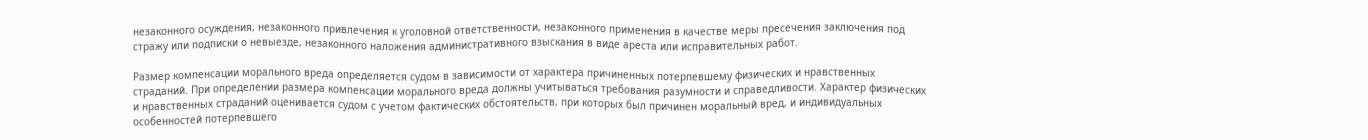незаконного осуждения, незаконного привлечения к уголовной ответственности, незаконного применения в качестве меры пресечения заключения под стражу или подписки о невыезде, незаконного наложения административного взыскания в виде ареста или исправительных работ.

Размер компенсации морального вреда определяется судом в зависимости от характера причиненных потерпевшему физических и нравственных страданий. При определении размера компенсации морального вреда должны учитываться требования разумности и справедливости. Характер физических и нравственных страданий оценивается судом с учетом фактических обстоятельств, при которых был причинен моральный вред, и индивидуальных особенностей потерпевшего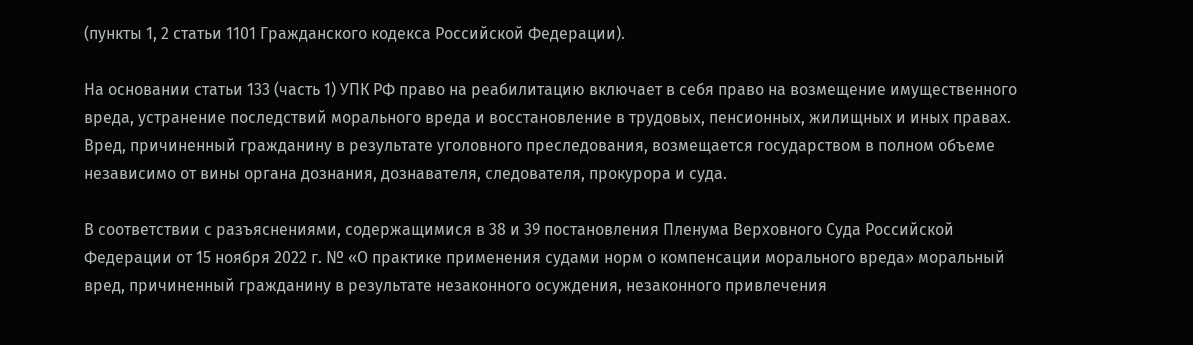(пункты 1, 2 статьи 1101 Гражданского кодекса Российской Федерации).

На основании статьи 133 (часть 1) УПК РФ право на реабилитацию включает в себя право на возмещение имущественного вреда, устранение последствий морального вреда и восстановление в трудовых, пенсионных, жилищных и иных правах. Вред, причиненный гражданину в результате уголовного преследования, возмещается государством в полном объеме независимо от вины органа дознания, дознавателя, следователя, прокурора и суда.

В соответствии с разъяснениями, содержащимися в 38 и 39 постановления Пленума Верховного Суда Российской Федерации от 15 ноября 2022 г. № «О практике применения судами норм о компенсации морального вреда» моральный вред, причиненный гражданину в результате незаконного осуждения, незаконного привлечения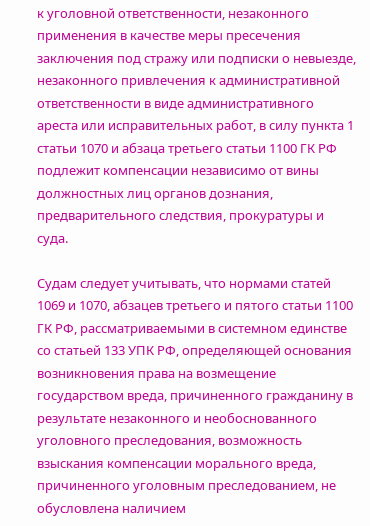к уголовной ответственности, незаконного применения в качестве меры пресечения заключения под стражу или подписки о невыезде, незаконного привлечения к административной ответственности в виде административного ареста или исправительных работ, в силу пункта 1 статьи 1070 и абзаца третьего статьи 1100 ГК РФ подлежит компенсации независимо от вины должностных лиц органов дознания, предварительного следствия, прокуратуры и суда.

Судам следует учитывать, что нормами статей 1069 и 1070, абзацев третьего и пятого статьи 1100 ГК РФ, рассматриваемыми в системном единстве со статьей 133 УПК РФ, определяющей основания возникновения права на возмещение государством вреда, причиненного гражданину в результате незаконного и необоснованного уголовного преследования, возможность взыскания компенсации морального вреда, причиненного уголовным преследованием, не обусловлена наличием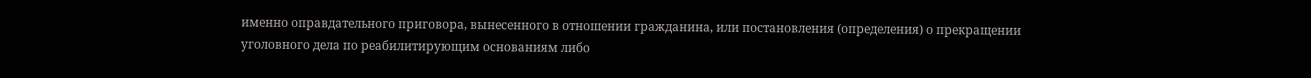именно оправдательного приговора, вынесенного в отношении гражданина, или постановления (определения) о прекращении уголовного дела по реабилитирующим основаниям либо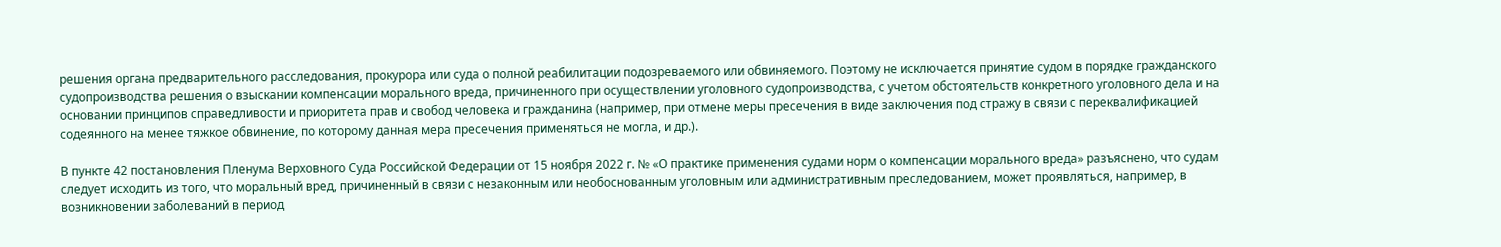решения органа предварительного расследования, прокурора или суда о полной реабилитации подозреваемого или обвиняемого. Поэтому не исключается принятие судом в порядке гражданского судопроизводства решения о взыскании компенсации морального вреда, причиненного при осуществлении уголовного судопроизводства, с учетом обстоятельств конкретного уголовного дела и на основании принципов справедливости и приоритета прав и свобод человека и гражданина (например, при отмене меры пресечения в виде заключения под стражу в связи с переквалификацией содеянного на менее тяжкое обвинение, по которому данная мера пресечения применяться не могла, и др.).

В пункте 42 постановления Пленума Верховного Суда Российской Федерации от 15 ноября 2022 г. № «О практике применения судами норм о компенсации морального вреда» разъяснено, что судам следует исходить из того, что моральный вред, причиненный в связи с незаконным или необоснованным уголовным или административным преследованием, может проявляться, например, в возникновении заболеваний в период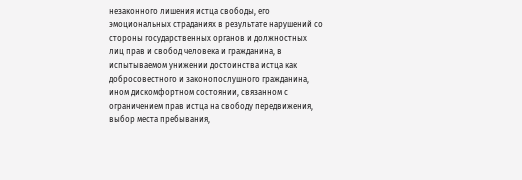незаконного лишения истца свободы, его эмоциональных страданиях в результате нарушений со стороны государственных органов и должностных лиц прав и свобод человека и гражданина, в испытываемом унижении достоинства истца как добросовестного и законопослушного гражданина, ином дискомфортном состоянии, связанном с ограничением прав истца на свободу передвижения, выбор места пребывания,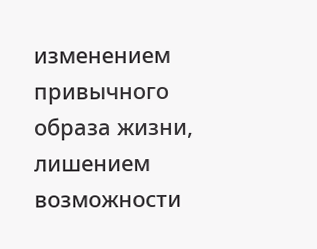изменением привычного образа жизни, лишением возможности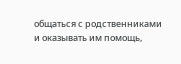общаться с родственниками и оказывать им помощь,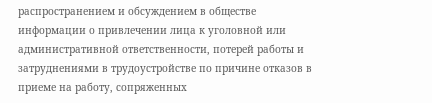распространением и обсуждением в обществе информации о привлечении лица к уголовной или административной ответственности, потерей работы и затруднениями в трудоустройстве по причине отказов в приеме на работу, сопряженных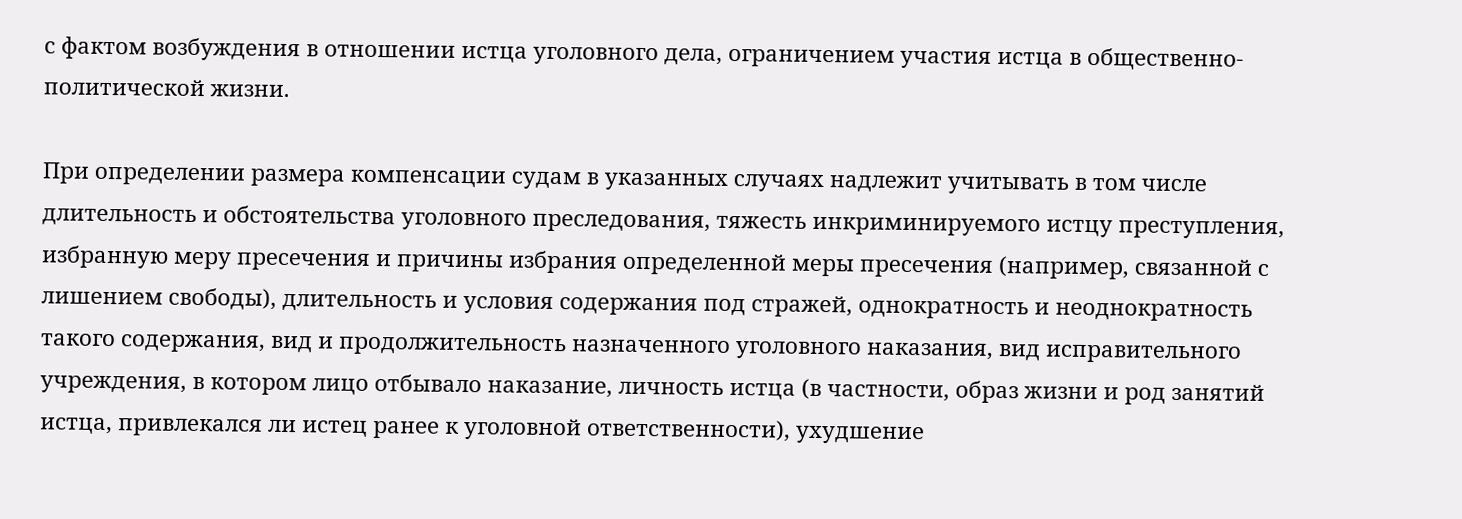с фактом возбуждения в отношении истца уголовного дела, ограничением участия истца в общественно-политической жизни.

При определении размера компенсации судам в указанных случаях надлежит учитывать в том числе длительность и обстоятельства уголовного преследования, тяжесть инкриминируемого истцу преступления, избранную меру пресечения и причины избрания определенной меры пресечения (например, связанной с лишением свободы), длительность и условия содержания под стражей, однократность и неоднократность такого содержания, вид и продолжительность назначенного уголовного наказания, вид исправительного учреждения, в котором лицо отбывало наказание, личность истца (в частности, образ жизни и род занятий истца, привлекался ли истец ранее к уголовной ответственности), ухудшение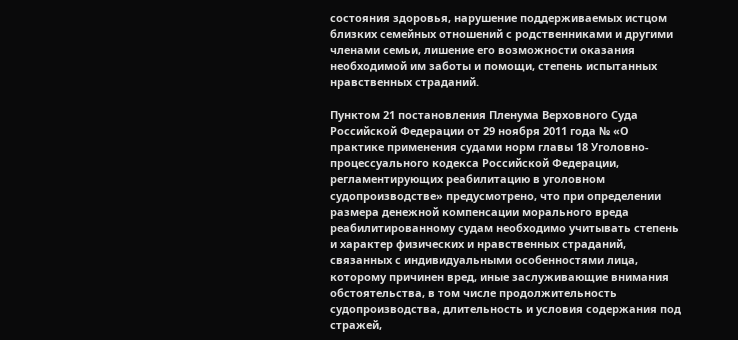состояния здоровья, нарушение поддерживаемых истцом близких семейных отношений с родственниками и другими членами семьи, лишение его возможности оказания необходимой им заботы и помощи, степень испытанных нравственных страданий.

Пунктом 21 постановления Пленума Верховного Суда Российской Федерации от 29 ноября 2011 года № «О практике применения судами норм главы 18 Уголовно-процессуального кодекса Российской Федерации, регламентирующих реабилитацию в уголовном судопроизводстве» предусмотрено, что при определении размера денежной компенсации морального вреда реабилитированному судам необходимо учитывать степень и характер физических и нравственных страданий, связанных с индивидуальными особенностями лица, которому причинен вред, иные заслуживающие внимания обстоятельства, в том числе продолжительность судопроизводства, длительность и условия содержания под стражей,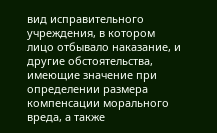вид исправительного учреждения, в котором лицо отбывало наказание, и другие обстоятельства, имеющие значение при определении размера компенсации морального вреда, а также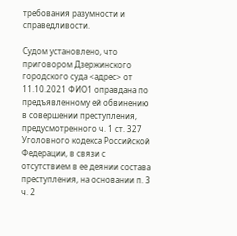требования разумности и справедливости.

Судом установлено, что приговором Дзержинского городского суда <адрес> от 11.10.2021 ФИО1 оправдана по предъявленному ей обвинению в совершении преступления, предусмотренного ч. 1 ст. 327 Уголовного кодекса Российской Федерации, в связи с отсутствием в ее деянии состава преступления, на основании п. 3 ч. 2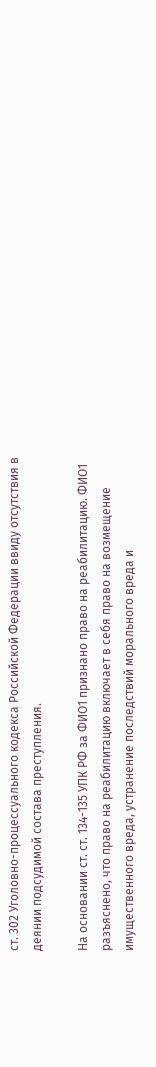ст. 302 Уголовно-процессуального кодекса Российской Федерации ввиду отсутствия в деянии подсудимой состава преступления.

На основании ст. ст. 134-135 УПК РФ за ФИО1 признано право на реабилитацию. ФИО1 разъяснено, что право на реабилитацию включает в себя право на возмещение имущественного вреда, устранение последствий морального вреда и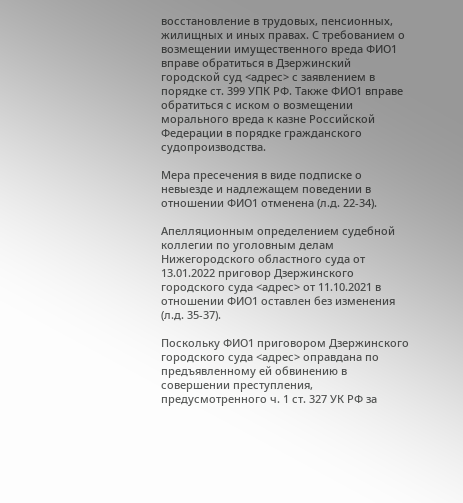восстановление в трудовых, пенсионных, жилищных и иных правах. С требованием о возмещении имущественного вреда ФИО1 вправе обратиться в Дзержинский городской суд <адрес> с заявлением в порядке ст. 399 УПК РФ. Также ФИО1 вправе обратиться с иском о возмещении морального вреда к казне Российской Федерации в порядке гражданского судопроизводства.

Мера пресечения в виде подписке о невыезде и надлежащем поведении в отношении ФИО1 отменена (л.д. 22-34).

Апелляционным определением судебной коллегии по уголовным делам Нижегородского областного суда от 13.01.2022 приговор Дзержинского городского суда <адрес> от 11.10.2021 в отношении ФИО1 оставлен без изменения (л.д. 35-37).

Поскольку ФИО1 приговором Дзержинского городского суда <адрес> оправдана по предъявленному ей обвинению в совершении преступления, предусмотренного ч. 1 ст. 327 УК РФ за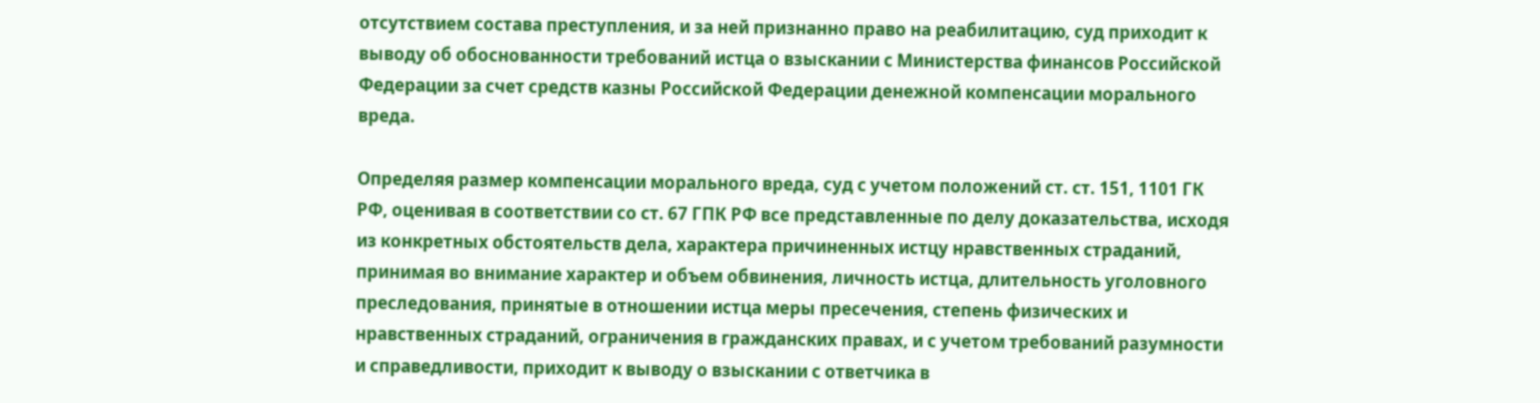отсутствием состава преступления, и за ней признанно право на реабилитацию, суд приходит к выводу об обоснованности требований истца о взыскании с Министерства финансов Российской Федерации за счет средств казны Российской Федерации денежной компенсации морального вреда.

Определяя размер компенсации морального вреда, суд с учетом положений ст. ст. 151, 1101 ГК РФ, оценивая в соответствии со ст. 67 ГПК РФ все представленные по делу доказательства, исходя из конкретных обстоятельств дела, характера причиненных истцу нравственных страданий, принимая во внимание характер и объем обвинения, личность истца, длительность уголовного преследования, принятые в отношении истца меры пресечения, степень физических и нравственных страданий, ограничения в гражданских правах, и с учетом требований разумности и справедливости, приходит к выводу о взыскании с ответчика в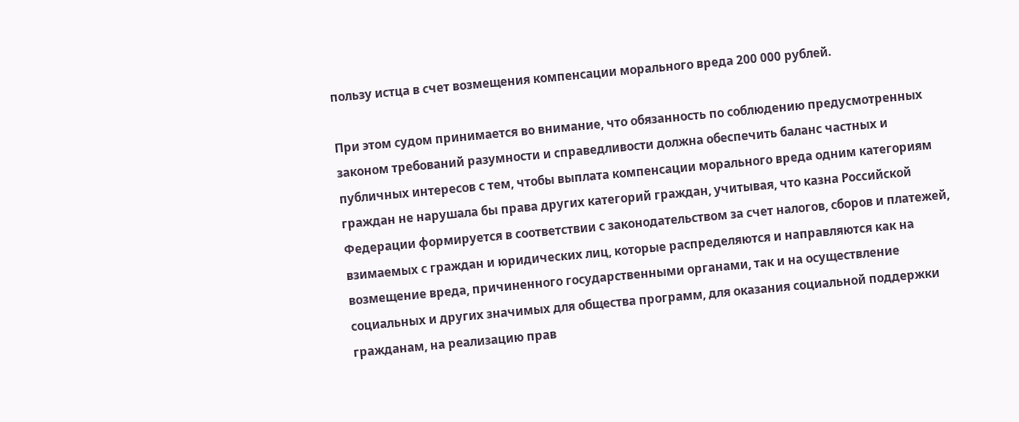пользу истца в счет возмещения компенсации морального вреда 200 000 рублей.

При этом судом принимается во внимание, что обязанность по соблюдению предусмотренных законом требований разумности и справедливости должна обеспечить баланс частных и публичных интересов с тем, чтобы выплата компенсации морального вреда одним категориям граждан не нарушала бы права других категорий граждан, учитывая, что казна Российской Федерации формируется в соответствии с законодательством за счет налогов, сборов и платежей, взимаемых с граждан и юридических лиц, которые распределяются и направляются как на возмещение вреда, причиненного государственными органами, так и на осуществление социальных и других значимых для общества программ, для оказания социальной поддержки гражданам, на реализацию прав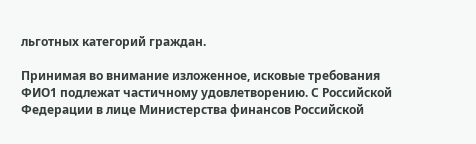льготных категорий граждан.

Принимая во внимание изложенное, исковые требования ФИО1 подлежат частичному удовлетворению. С Российской Федерации в лице Министерства финансов Российской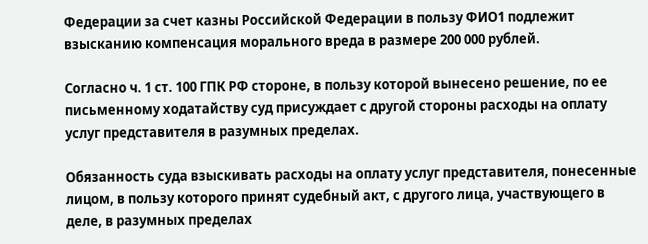Федерации за счет казны Российской Федерации в пользу ФИО1 подлежит взысканию компенсация морального вреда в размере 200 000 рублей.

Согласно ч. 1 ст. 100 ГПК РФ стороне, в пользу которой вынесено решение, по ее письменному ходатайству суд присуждает с другой стороны расходы на оплату услуг представителя в разумных пределах.

Обязанность суда взыскивать расходы на оплату услуг представителя, понесенные лицом, в пользу которого принят судебный акт, с другого лица, участвующего в деле, в разумных пределах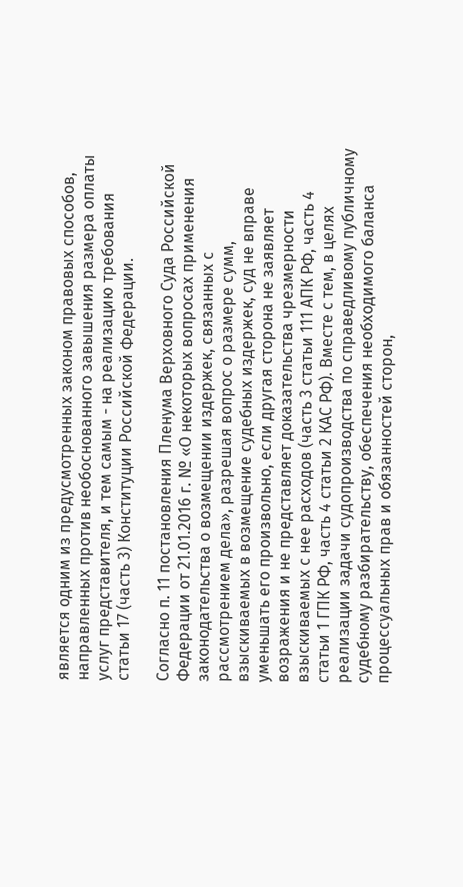является одним из предусмотренных законом правовых способов, направленных против необоснованного завышения размера оплаты услуг представителя, и тем самым - на реализацию требования статьи 17 (часть 3) Конституции Российской Федерации.

Согласно п. 11 постановления Пленума Верховного Суда Российской Федерации от 21.01.2016 г. № «О некоторых вопросах применения законодательства о возмещении издержек, связанных с рассмотрением дела», разрешая вопрос о размере сумм, взыскиваемых в возмещение судебных издержек, суд не вправе уменьшать его произвольно, если другая сторона не заявляет возражения и не представляет доказательства чрезмерности взыскиваемых с нее расходов (часть 3 статьи 111 АПК РФ, часть 4 статьи 1 ГПК РФ, часть 4 статьи 2 КАС РФ). Вместе с тем, в целях реализации задачи судопроизводства по справедливому публичному судебному разбирательству, обеспечения необходимого баланса процессуальных прав и обязанностей сторон,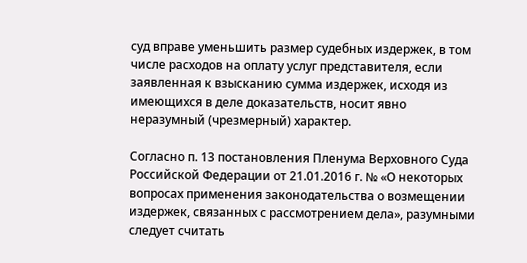суд вправе уменьшить размер судебных издержек, в том числе расходов на оплату услуг представителя, если заявленная к взысканию сумма издержек, исходя из имеющихся в деле доказательств, носит явно неразумный (чрезмерный) характер.

Согласно п. 13 постановления Пленума Верховного Суда Российской Федерации от 21.01.2016 г. № «О некоторых вопросах применения законодательства о возмещении издержек, связанных с рассмотрением дела», разумными следует считать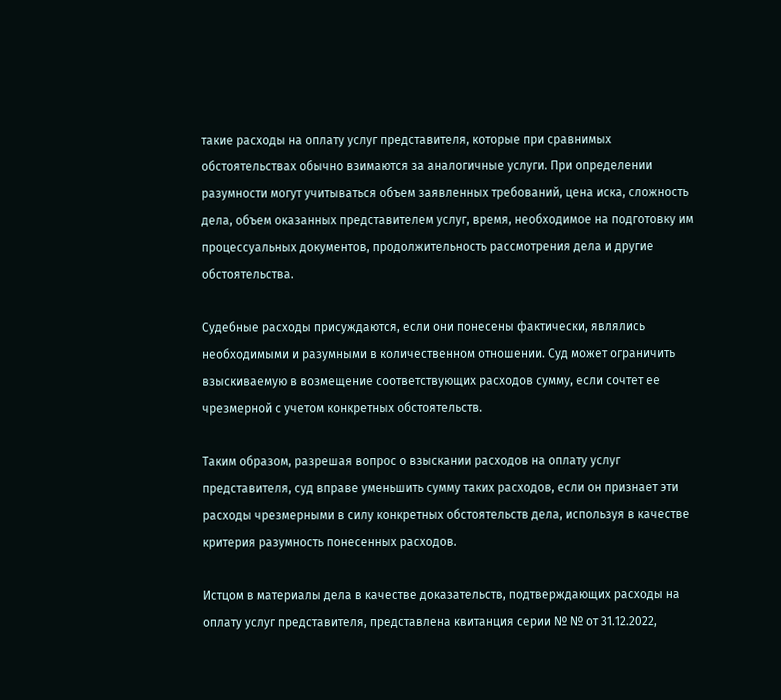такие расходы на оплату услуг представителя, которые при сравнимых обстоятельствах обычно взимаются за аналогичные услуги. При определении разумности могут учитываться объем заявленных требований, цена иска, сложность дела, объем оказанных представителем услуг, время, необходимое на подготовку им процессуальных документов, продолжительность рассмотрения дела и другие обстоятельства.

Судебные расходы присуждаются, если они понесены фактически, являлись необходимыми и разумными в количественном отношении. Суд может ограничить взыскиваемую в возмещение соответствующих расходов сумму, если сочтет ее чрезмерной с учетом конкретных обстоятельств.

Таким образом, разрешая вопрос о взыскании расходов на оплату услуг представителя, суд вправе уменьшить сумму таких расходов, если он признает эти расходы чрезмерными в силу конкретных обстоятельств дела, используя в качестве критерия разумность понесенных расходов.

Истцом в материалы дела в качестве доказательств, подтверждающих расходы на оплату услуг представителя, представлена квитанция серии № № от 31.12.2022,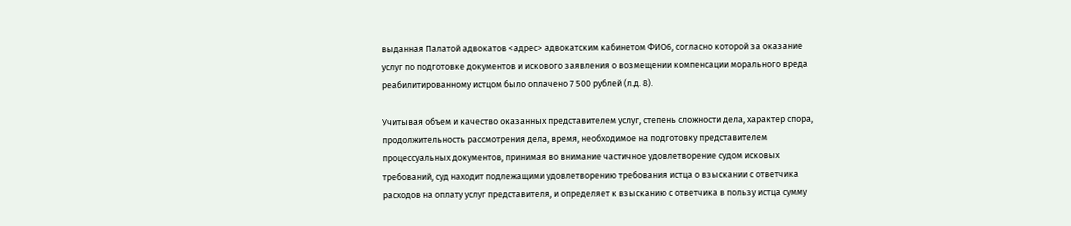выданная Палатой адвокатов <адрес> адвокатским кабинетом ФИО6, согласно которой за оказание услуг по подготовке документов и искового заявления о возмещении компенсации морального вреда реабилитированному истцом было оплачено 7 500 рублей (л.д. 8).

Учитывая объем и качество оказанных представителем услуг, степень сложности дела, характер спора, продолжительность рассмотрения дела, время, необходимое на подготовку представителем процессуальных документов, принимая во внимание частичное удовлетворение судом исковых требований, суд находит подлежащими удовлетворению требования истца о взыскании с ответчика расходов на оплату услуг представителя, и определяет к взысканию с ответчика в пользу истца сумму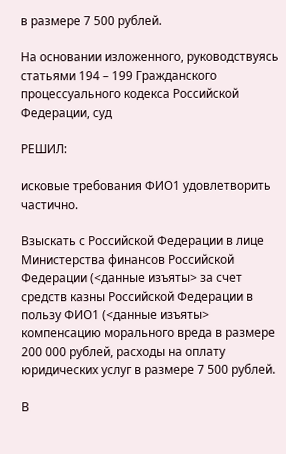в размере 7 500 рублей.

На основании изложенного, руководствуясь статьями 194 – 199 Гражданского процессуального кодекса Российской Федерации, суд

РЕШИЛ:

исковые требования ФИО1 удовлетворить частично.

Взыскать с Российской Федерации в лице Министерства финансов Российской Федерации (<данные изъяты> за счет средств казны Российской Федерации в пользу ФИО1 (<данные изъяты> компенсацию морального вреда в размере 200 000 рублей, расходы на оплату юридических услуг в размере 7 500 рублей.

В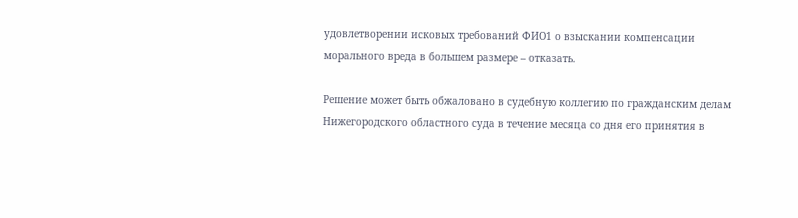удовлетворении исковых требований ФИО1 о взыскании компенсации морального вреда в большем размере – отказать.

Решение может быть обжаловано в судебную коллегию по гражданским делам Нижегородского областного суда в течение месяца со дня его принятия в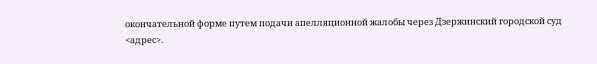окончательной форме путем подачи апелляционной жалобы через Дзержинский городской суд <адрес>.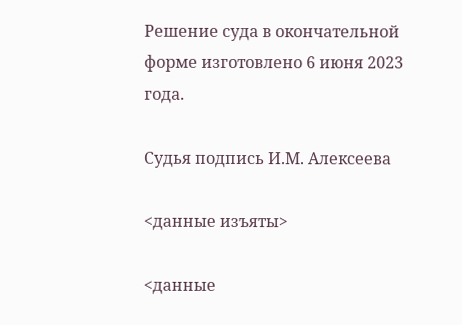Решение суда в окончательной форме изготовлено 6 июня 2023 года.

Судья подпись И.М. Алексеева

<данные изъяты>

<данные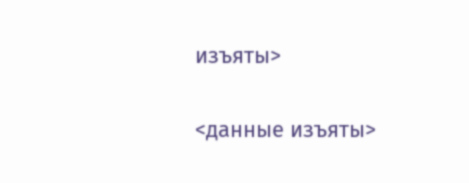изъяты>

<данные изъяты>